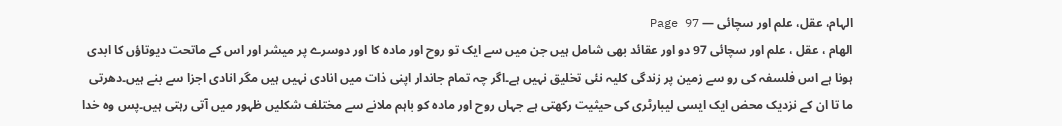الہام، عقل، علم اور سچائی — Page 97
الهام ، عقل ، علم اور سچائی 97 دو اور عقائد بھی شامل ہیں جن میں سے ایک تو روح اور مادہ کا اور دوسرے پر میشر اور اس کے ماتحت دیوتاؤں کا ابدی ہونا ہے اس فلسفہ کی رو سے زمین پر زندگی کلیہ نئی تخلیق نہیں ہے۔اگر چہ تمام جاندار اپنی ذات میں انادی نہیں ہیں مگر انادی اجزا سے بنے ہیں۔دھرتی ما تا ان کے نزدیک محض ایک ایسی لیبارٹری کی حیثیت رکھتی ہے جہاں روح اور مادہ کو باہم ملانے سے مختلف شکلیں ظہور میں آتی رہتی ہیں۔پس وہ خدا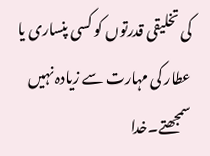کی تخلیقی قدرتوں کو کسی پنساری یا عطار کی مہارت سے زیادہ نہیں سمجھتے۔خدا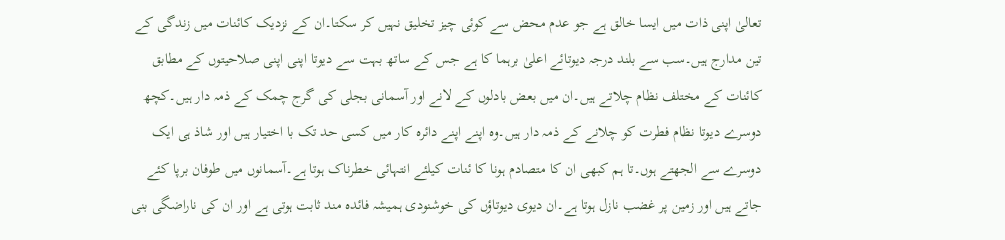تعالیٰ اپنی ذات میں ایسا خالق ہے جو عدم محض سے کوئی چیز تخلیق نہیں کر سکتا۔ان کے نزدیک کائنات میں زندگی کے تین مدارج ہیں۔سب سے بلند درجہ دیوتائے اعلیٰ برہما کا ہے جس کے ساتھ بہت سے دیوتا اپنی اپنی صلاحیتوں کے مطابق کائنات کے مختلف نظام چلاتے ہیں۔ان میں بعض بادلوں کے لانے اور آسمانی بجلی کی گرج چمک کے ذمہ دار ہیں۔کچھ دوسرے دیوتا نظام فطرت کو چلانے کے ذمہ دار ہیں۔وہ اپنے اپنے دائرہ کار میں کسی حد تک با اختیار ہیں اور شاذ ہی ایک دوسرے سے الجھتے ہوں۔تا ہم کبھی ان کا متصادم ہونا کا ئنات کیلئے انتہائی خطرناک ہوتا ہے۔آسمانوں میں طوفان برپا کئے جاتے ہیں اور زمین پر غضب نازل ہوتا ہے۔ان دیوی دیوتاؤں کی خوشنودی ہمیشہ فائدہ مند ثابت ہوتی ہے اور ان کی ناراضگی بنی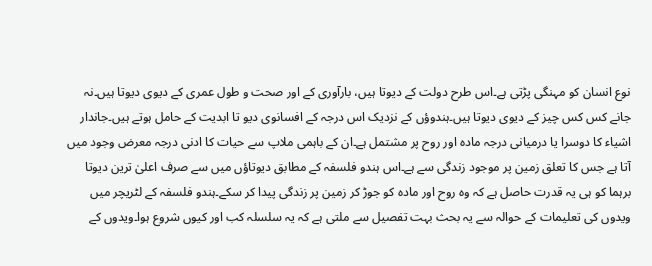نوع انسان کو مہنگی پڑتی ہے۔اس طرح دولت کے دیوتا ہیں، بارآوری کے اور صحت و طول عمری کے دیوی دیوتا ہیں۔نہ جانے کس کس چیز کے دیوی دیوتا ہیں۔ہندوؤں کے نزدیک اس درجہ کے افسانوی دیو تا ابدیت کے حامل ہوتے ہیں۔جاندار اشیاء کا دوسرا یا درمیانی درجہ مادہ اور روح پر مشتمل ہے۔ان کے باہمی ملاپ سے حیات کا ادنی درجہ معرض وجود میں آتا ہے جس کا تعلق زمین پر موجود زندگی سے ہے۔اس ہندو فلسفہ کے مطابق دیوتاؤں میں سے صرف اعلیٰ ترین دیوتا برہما کو ہی یہ قدرت حاصل ہے کہ وہ روح اور مادہ کو جوڑ کر زمین پر زندگی پیدا کر سکے۔ہندو فلسفہ کے لٹریچر میں ویدوں کی تعلیمات کے حوالہ سے یہ بحث بہت تفصیل سے ملتی ہے کہ یہ سلسلہ کب اور کیوں شروع ہوا۔ویدوں کے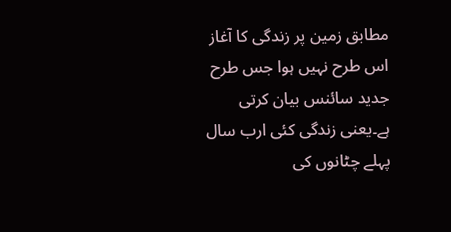مطابق زمین پر زندگی کا آغاز اس طرح نہیں ہوا جس طرح جدید سائنس بیان کرتی ہے۔یعنی زندگی کئی ارب سال پہلے چٹانوں کی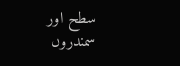سطح اور سمندروں